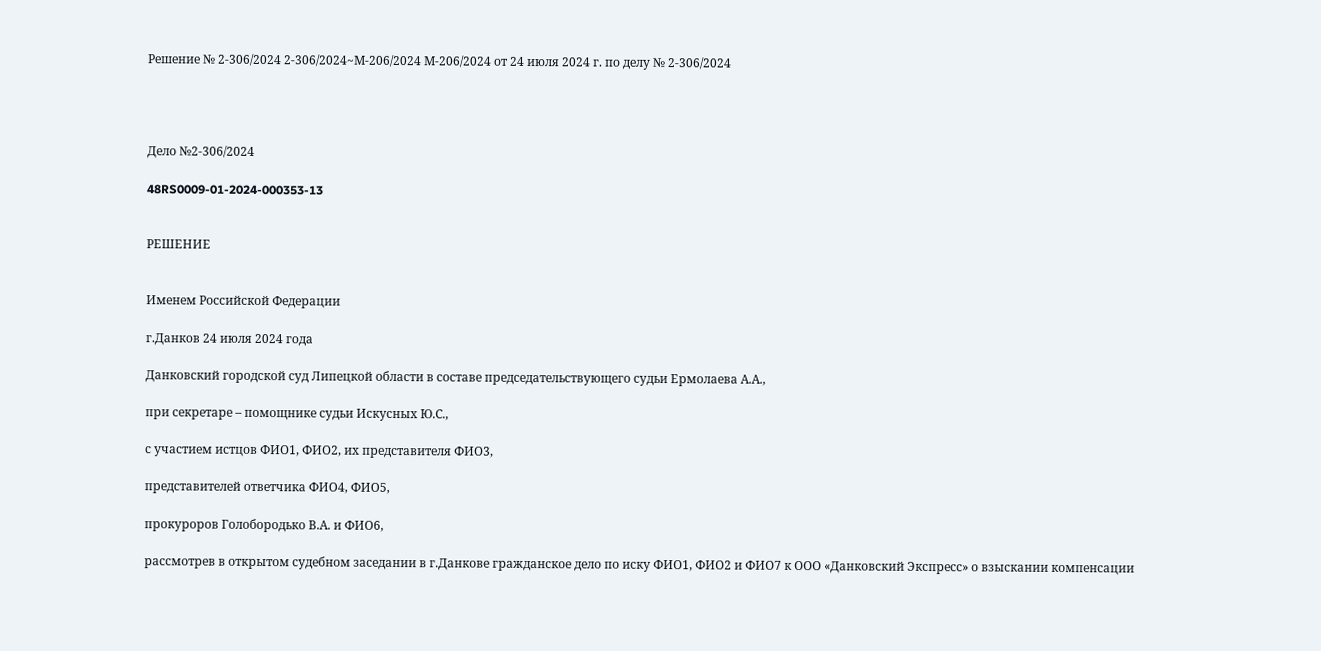Решение № 2-306/2024 2-306/2024~М-206/2024 М-206/2024 от 24 июля 2024 г. по делу № 2-306/2024




Дело №2-306/2024

48RS0009-01-2024-000353-13


РЕШЕНИЕ


Именем Российской Федерации

г.Данков 24 июля 2024 года

Данковский городской суд Липецкой области в составе председательствующего судьи Ермолаева А.А.,

при секретаре – помощнике судьи Искусных Ю.С.,

с участием истцов ФИО1, ФИО2, их представителя ФИО3,

представителей ответчика ФИО4, ФИО5,

прокуроров Голобородько В.А. и ФИО6,

рассмотрев в открытом судебном заседании в г.Данкове гражданское дело по иску ФИО1, ФИО2 и ФИО7 к ООО «Данковский Экспресс» о взыскании компенсации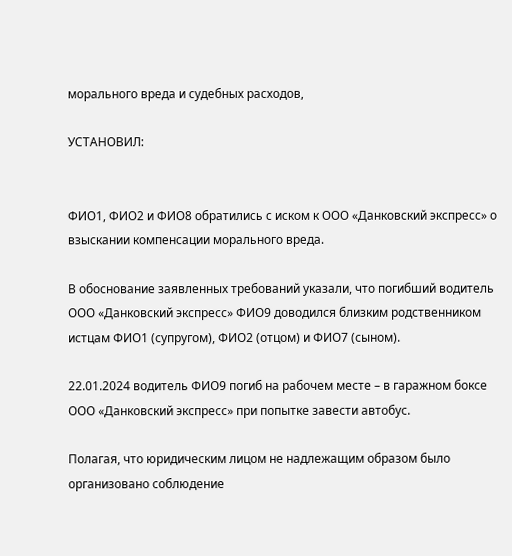морального вреда и судебных расходов,

УСТАНОВИЛ:


ФИО1, ФИО2 и ФИО8 обратились с иском к ООО «Данковский экспресс» о взыскании компенсации морального вреда.

В обоснование заявленных требований указали, что погибший водитель ООО «Данковский экспресс» ФИО9 доводился близким родственником истцам ФИО1 (супругом), ФИО2 (отцом) и ФИО7 (сыном).

22.01.2024 водитель ФИО9 погиб на рабочем месте – в гаражном боксе ООО «Данковский экспресс» при попытке завести автобус.

Полагая, что юридическим лицом не надлежащим образом было организовано соблюдение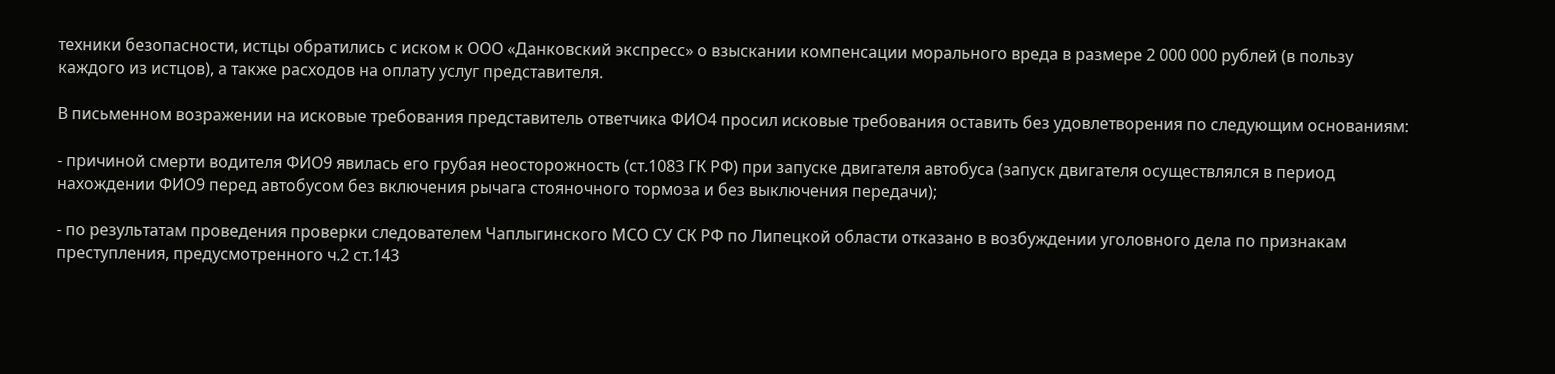техники безопасности, истцы обратились с иском к ООО «Данковский экспресс» о взыскании компенсации морального вреда в размере 2 000 000 рублей (в пользу каждого из истцов), а также расходов на оплату услуг представителя.

В письменном возражении на исковые требования представитель ответчика ФИО4 просил исковые требования оставить без удовлетворения по следующим основаниям:

- причиной смерти водителя ФИО9 явилась его грубая неосторожность (ст.1083 ГК РФ) при запуске двигателя автобуса (запуск двигателя осуществлялся в период нахождении ФИО9 перед автобусом без включения рычага стояночного тормоза и без выключения передачи);

- по результатам проведения проверки следователем Чаплыгинского МСО СУ СК РФ по Липецкой области отказано в возбуждении уголовного дела по признакам преступления, предусмотренного ч.2 ст.143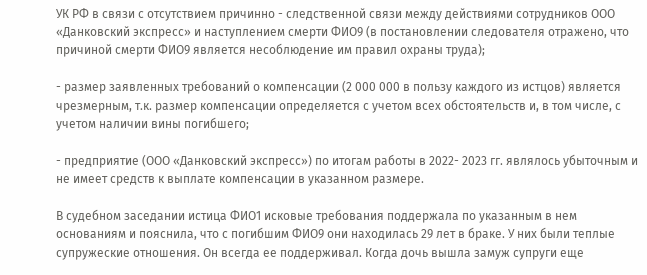УК РФ в связи с отсутствием причинно - следственной связи между действиями сотрудников ООО «Данковский экспресс» и наступлением смерти ФИО9 (в постановлении следователя отражено, что причиной смерти ФИО9 является несоблюдение им правил охраны труда);

- размер заявленных требований о компенсации (2 000 000 в пользу каждого из истцов) является чрезмерным, т.к. размер компенсации определяется с учетом всех обстоятельств и, в том числе, с учетом наличии вины погибшего;

- предприятие (ООО «Данковский экспресс») по итогам работы в 2022- 2023 гг. являлось убыточным и не имеет средств к выплате компенсации в указанном размере.

В судебном заседании истица ФИО1 исковые требования поддержала по указанным в нем основаниям и пояснила, что с погибшим ФИО9 они находилась 29 лет в браке. У них были теплые супружеские отношения. Он всегда ее поддерживал. Когда дочь вышла замуж супруги еще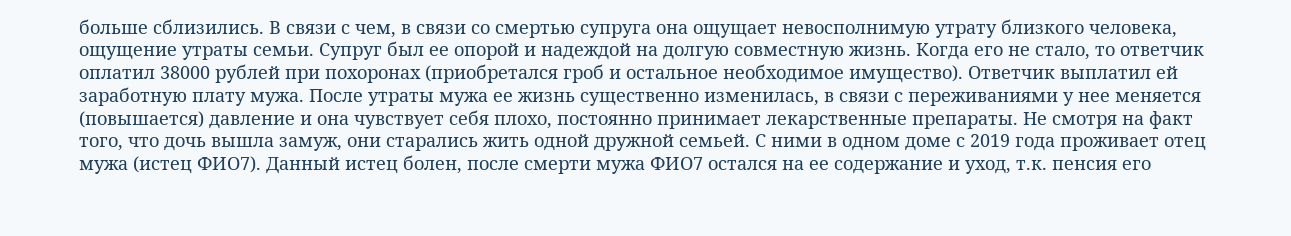больше сблизились. В связи с чем, в связи со смертью супруга она ощущает невосполнимую утрату близкого человека, ощущение утраты семьи. Супруг был ее опорой и надеждой на долгую совместную жизнь. Когда его не стало, то ответчик оплатил 38000 рублей при похоронах (приобретался гроб и остальное необходимое имущество). Ответчик выплатил ей заработную плату мужа. После утраты мужа ее жизнь существенно изменилась, в связи с переживаниями у нее меняется (повышается) давление и она чувствует себя плохо, постоянно принимает лекарственные препараты. Не смотря на факт того, что дочь вышла замуж, они старались жить одной дружной семьей. С ними в одном доме с 2019 года проживает отец мужа (истец ФИО7). Данный истец болен, после смерти мужа ФИО7 остался на ее содержание и уход, т.к. пенсия его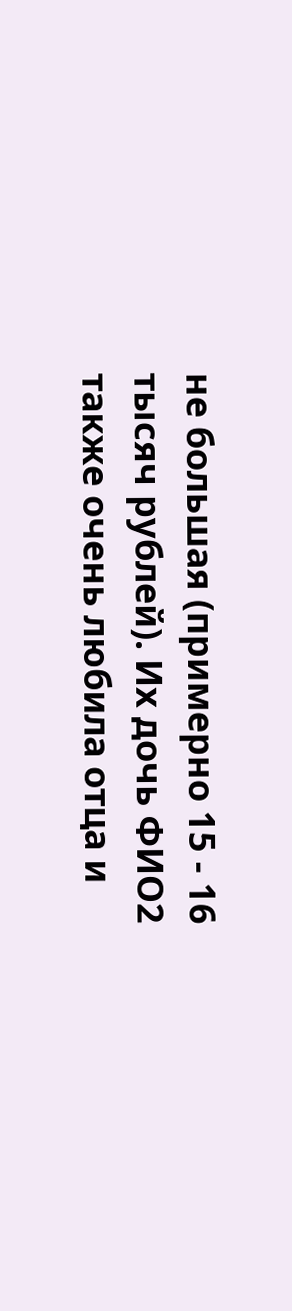не большая (примерно 15 - 16 тысяч рублей). Их дочь ФИО2 также очень любила отца и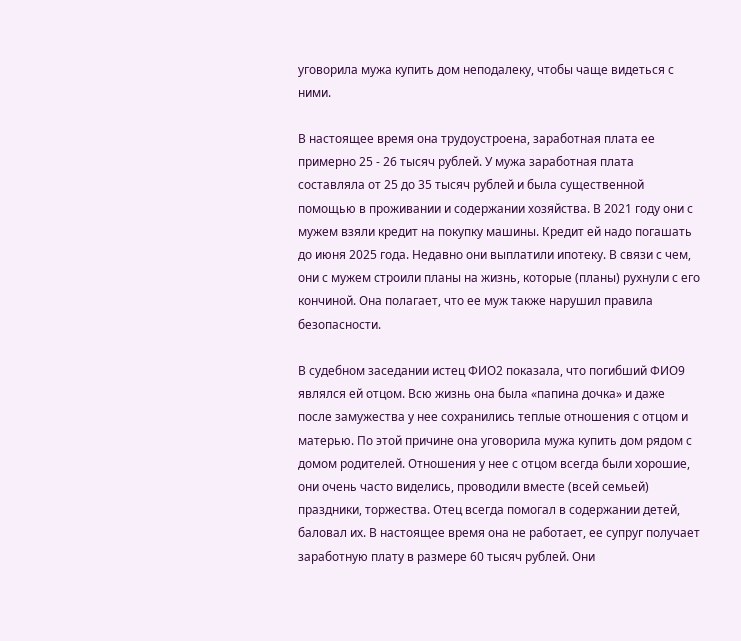уговорила мужа купить дом неподалеку, чтобы чаще видеться с ними.

В настоящее время она трудоустроена, заработная плата ее примерно 25 - 26 тысяч рублей. У мужа заработная плата составляла от 25 до 35 тысяч рублей и была существенной помощью в проживании и содержании хозяйства. В 2021 году они с мужем взяли кредит на покупку машины. Кредит ей надо погашать до июня 2025 года. Недавно они выплатили ипотеку. В связи с чем, они с мужем строили планы на жизнь, которые (планы) рухнули с его кончиной. Она полагает, что ее муж также нарушил правила безопасности.

В судебном заседании истец ФИО2 показала, что погибший ФИО9 являлся ей отцом. Всю жизнь она была «папина дочка» и даже после замужества у нее сохранились теплые отношения с отцом и матерью. По этой причине она уговорила мужа купить дом рядом с домом родителей. Отношения у нее с отцом всегда были хорошие, они очень часто виделись, проводили вместе (всей семьей) праздники, торжества. Отец всегда помогал в содержании детей, баловал их. В настоящее время она не работает, ее супруг получает заработную плату в размере 60 тысяч рублей. Они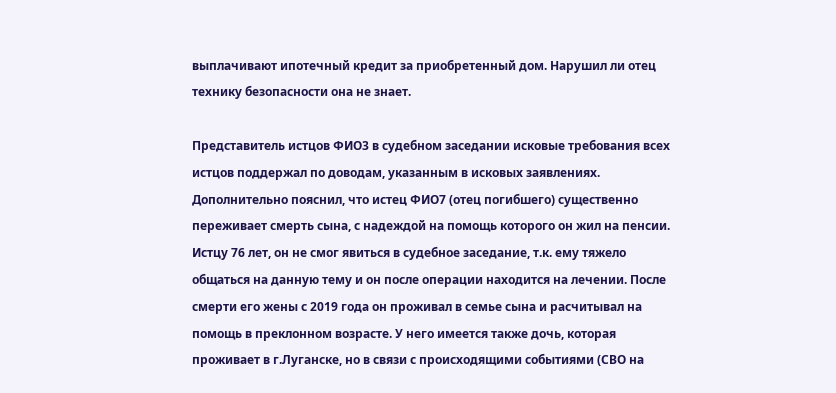выплачивают ипотечный кредит за приобретенный дом. Нарушил ли отец технику безопасности она не знает.

Представитель истцов ФИО3 в судебном заседании исковые требования всех истцов поддержал по доводам, указанным в исковых заявлениях. Дополнительно пояснил, что истец ФИО7 (отец погибшего) существенно переживает смерть сына, с надеждой на помощь которого он жил на пенсии. Истцу 76 лет, он не смог явиться в судебное заседание, т.к. ему тяжело общаться на данную тему и он после операции находится на лечении. После смерти его жены с 2019 года он проживал в семье сына и расчитывал на помощь в преклонном возрасте. У него имеется также дочь, которая проживает в г.Луганске, но в связи с происходящими событиями (СВО на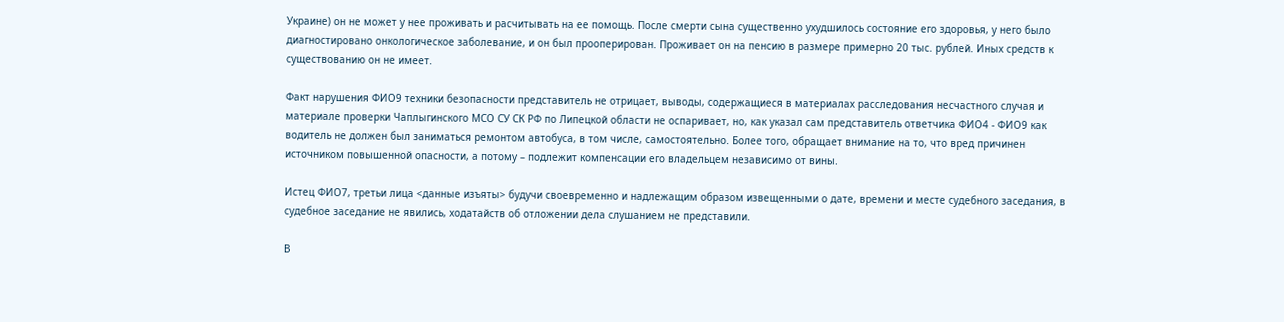Украине) он не может у нее проживать и расчитывать на ее помощь. После смерти сына существенно ухудшилось состояние его здоровья, у него было диагностировано онкологическое заболевание, и он был прооперирован. Проживает он на пенсию в размере примерно 20 тыс. рублей. Иных средств к существованию он не имеет.

Факт нарушения ФИО9 техники безопасности представитель не отрицает, выводы, содержащиеся в материалах расследования несчастного случая и материале проверки Чаплыгинского МСО СУ СК РФ по Липецкой области не оспаривает, но, как указал сам представитель ответчика ФИО4 - ФИО9 как водитель не должен был заниматься ремонтом автобуса, в том числе, самостоятельно. Более того, обращает внимание на то, что вред причинен источником повышенной опасности, а потому – подлежит компенсации его владельцем независимо от вины.

Истец ФИО7, третьи лица <данные изъяты> будучи своевременно и надлежащим образом извещенными о дате, времени и месте судебного заседания, в судебное заседание не явились, ходатайств об отложении дела слушанием не представили.

В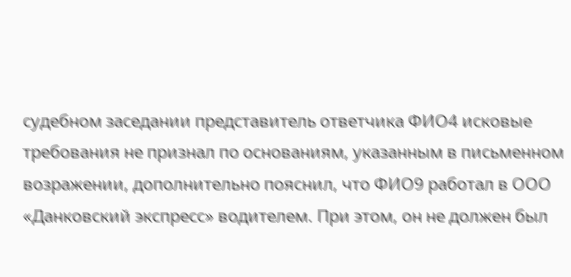судебном заседании представитель ответчика ФИО4 исковые требования не признал по основаниям, указанным в письменном возражении, дополнительно пояснил, что ФИО9 работал в ООО «Данковский экспресс» водителем. При этом, он не должен был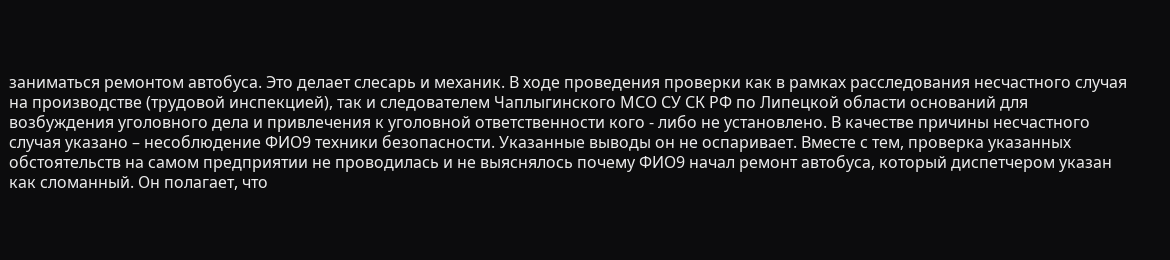заниматься ремонтом автобуса. Это делает слесарь и механик. В ходе проведения проверки как в рамках расследования несчастного случая на производстве (трудовой инспекцией), так и следователем Чаплыгинского МСО СУ СК РФ по Липецкой области оснований для возбуждения уголовного дела и привлечения к уголовной ответственности кого - либо не установлено. В качестве причины несчастного случая указано – несоблюдение ФИО9 техники безопасности. Указанные выводы он не оспаривает. Вместе с тем, проверка указанных обстоятельств на самом предприятии не проводилась и не выяснялось почему ФИО9 начал ремонт автобуса, который диспетчером указан как сломанный. Он полагает, что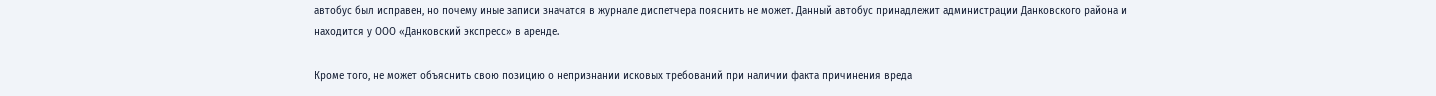автобус был исправен, но почему иные записи значатся в журнале диспетчера пояснить не может. Данный автобус принадлежит администрации Данковского района и находится у ООО «Данковский экспресс» в аренде.

Кроме того, не может объяснить свою позицию о непризнании исковых требований при наличии факта причинения вреда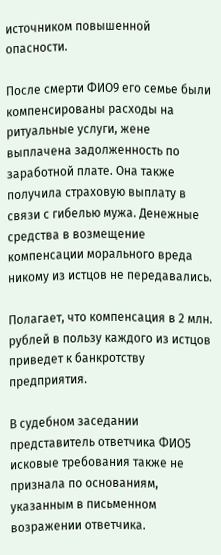источником повышенной опасности.

После смерти ФИО9 его семье были компенсированы расходы на ритуальные услуги, жене выплачена задолженность по заработной плате. Она также получила страховую выплату в связи с гибелью мужа. Денежные средства в возмещение компенсации морального вреда никому из истцов не передавались.

Полагает, что компенсация в 2 млн. рублей в пользу каждого из истцов приведет к банкротству предприятия.

В судебном заседании представитель ответчика ФИО5 исковые требования также не признала по основаниям, указанным в письменном возражении ответчика.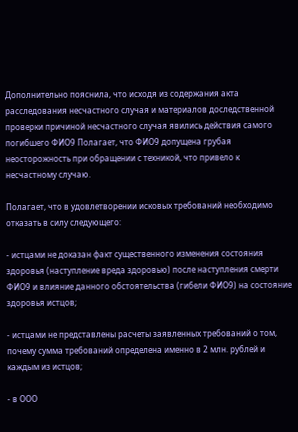Дополнительно пояснила, что исходя из содержания акта расследования несчастного случая и материалов доследственной проверки причиной несчастного случая явились действия самого погибшего ФИО9 Полагает, что ФИО9 допущена грубая неосторожность при обращении с техникой, что привело к несчастному случаю.

Полагает, что в удовлетворении исковых требований необходимо отказать в силу следующего:

- истцами не доказан факт существенного изменения состояния здоровья (наступление вреда здоровью) после наступления смерти ФИО9 и влияние данного обстоятельства (гибели ФИО9) на состояние здоровья истцов;

- истцами не представлены расчеты заявленных требований о том, почему сумма требований определена именно в 2 млн. рублей и каждым из истцов;

- в ООО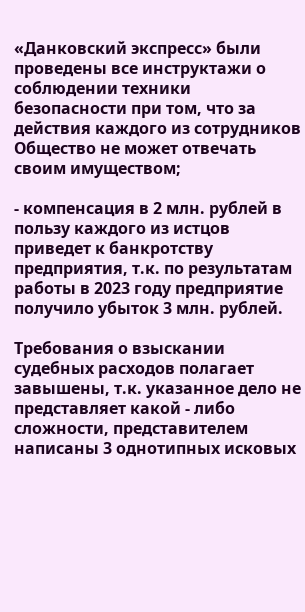«Данковский экспресс» были проведены все инструктажи о соблюдении техники безопасности при том, что за действия каждого из сотрудников Общество не может отвечать своим имуществом;

- компенсация в 2 млн. рублей в пользу каждого из истцов приведет к банкротству предприятия, т.к. по результатам работы в 2023 году предприятие получило убыток 3 млн. рублей.

Требования о взыскании судебных расходов полагает завышены, т.к. указанное дело не представляет какой - либо сложности, представителем написаны 3 однотипных исковых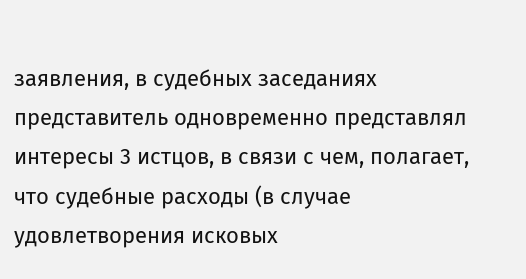заявления, в судебных заседаниях представитель одновременно представлял интересы 3 истцов, в связи с чем, полагает, что судебные расходы (в случае удовлетворения исковых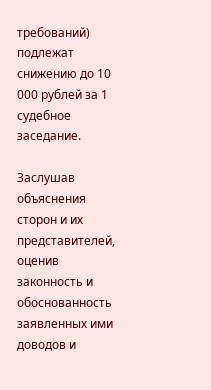требований) подлежат снижению до 10 000 рублей за 1 судебное заседание.

Заслушав объяснения сторон и их представителей, оценив законность и обоснованность заявленных ими доводов и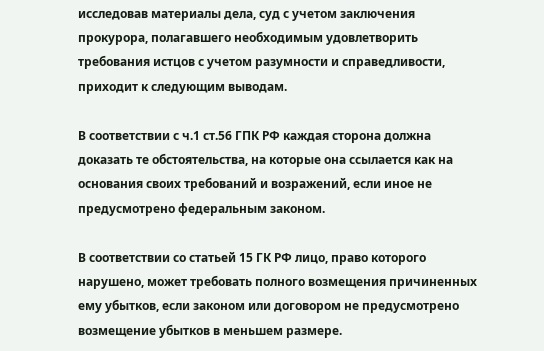исследовав материалы дела, суд с учетом заключения прокурора, полагавшего необходимым удовлетворить требования истцов с учетом разумности и справедливости, приходит к следующим выводам.

В соответствии с ч.1 ст.56 ГПК РФ каждая сторона должна доказать те обстоятельства, на которые она ссылается как на основания своих требований и возражений, если иное не предусмотрено федеральным законом.

В соответствии со статьей 15 ГК РФ лицо, право которого нарушено, может требовать полного возмещения причиненных ему убытков, если законом или договором не предусмотрено возмещение убытков в меньшем размере.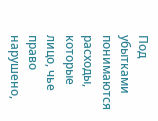Под убытками понимаются расходы, которые лицо, чье право нарушено,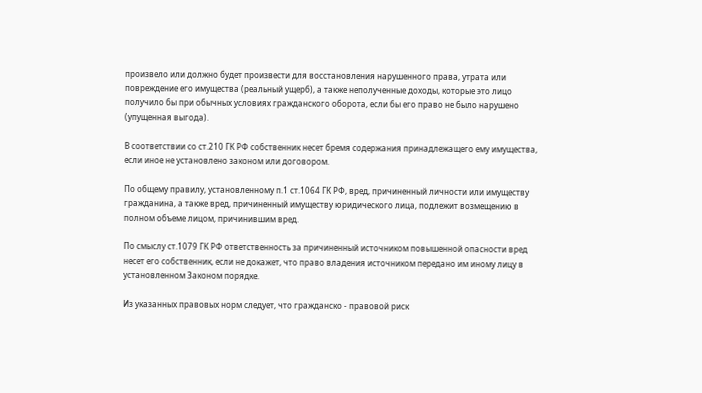произвело или должно будет произвести для восстановления нарушенного права, утрата или повреждение его имущества (реальный ущерб), а также неполученные доходы, которые это лицо получило бы при обычных условиях гражданского оборота, если бы его право не было нарушено (упущенная выгода).

В соответствии со ст.210 ГК РФ собственник несет бремя содержания принадлежащего ему имущества, если иное не установлено законом или договором.

По общему правилу, установленному п.1 ст.1064 ГК РФ, вред, причиненный личности или имуществу гражданина, а также вред, причиненный имуществу юридического лица, подлежит возмещению в полном объеме лицом, причинившим вред.

По смыслу ст.1079 ГК РФ ответственность за причиненный источником повышенной опасности вред несет его собственник, если не докажет, что право владения источником передано им иному лицу в установленном Законом порядке.

Из указанных правовых норм следует, что гражданско - правовой риск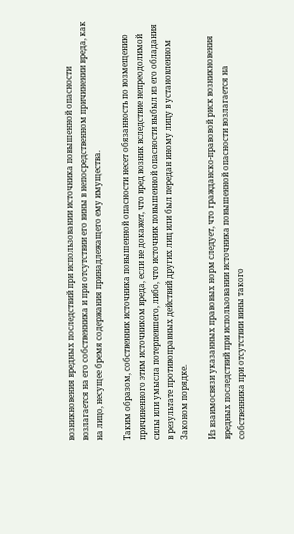возникновения вредных последствий при использовании источника повышенной опасности возлагается на его собственника и при отсутствии его вины в непосредственном причинении вреда, как на лицо, несущее бремя содержания принадлежащего ему имущества.

Таким образом, собственник источника повышенной опасности несет обязанность по возмещению причиненного этим источником вреда, если не докажет, что вред возник вследствие непреодолимой силы или умысла потерпевшего, либо, что источник повышенной опасности выбыл из его обладания в результате противоправных действий других лиц или был передан иному лицу в установленном Законом порядке.

Из взаимосвязи указанных правовых норм следует, что гражданско-правовой риск возникновения вредных последствий при использовании источника повышенной опасности возлагается на собственника при отсутствии вины такого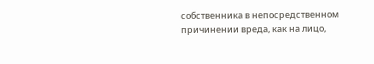собственника в непосредственном причинении вреда, как на лицо,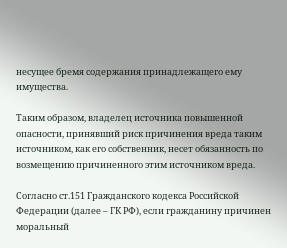несущее бремя содержания принадлежащего ему имущества.

Таким образом, владелец источника повышенной опасности, принявший риск причинения вреда таким источником, как его собственник, несет обязанность по возмещению причиненного этим источником вреда.

Согласно ст.151 Гражданского кодекса Российской Федерации (далее – ГК РФ), если гражданину причинен моральный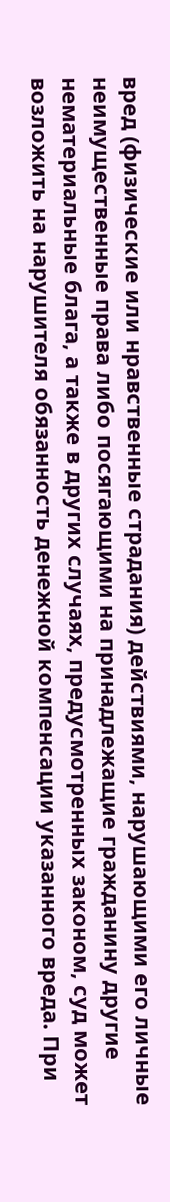вред (физические или нравственные страдания) действиями, нарушающими его личные неимущественные права либо посягающими на принадлежащие гражданину другие нематериальные блага, а также в других случаях, предусмотренных законом, суд может возложить на нарушителя обязанность денежной компенсации указанного вреда. При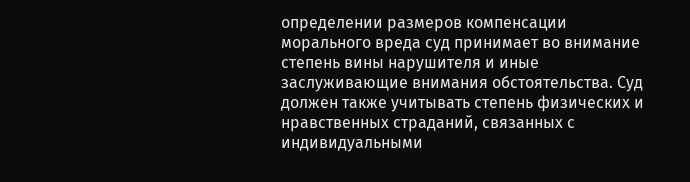определении размеров компенсации морального вреда суд принимает во внимание степень вины нарушителя и иные заслуживающие внимания обстоятельства. Суд должен также учитывать степень физических и нравственных страданий, связанных с индивидуальными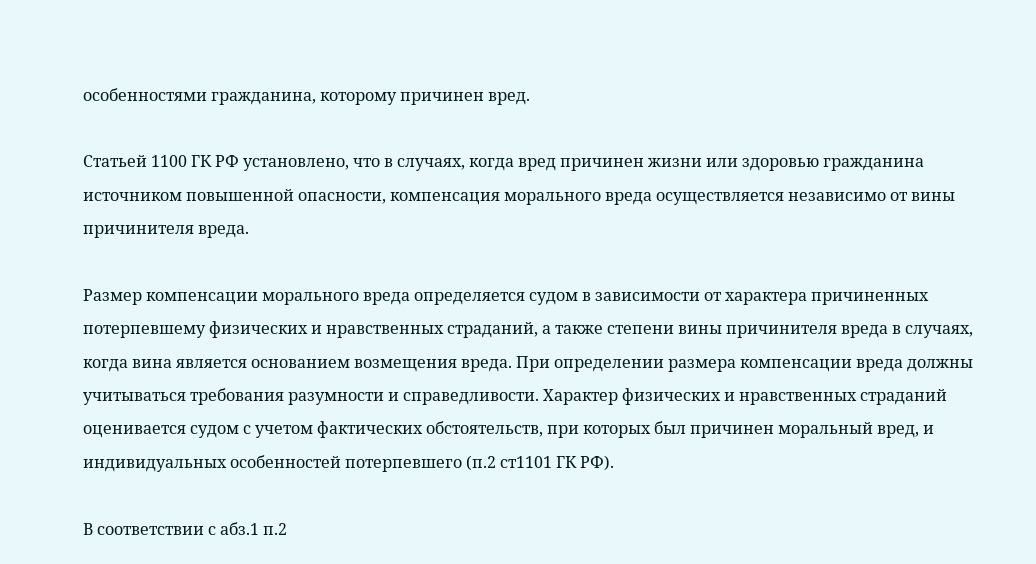особенностями гражданина, которому причинен вред.

Статьей 1100 ГК РФ установлено, что в случаях, когда вред причинен жизни или здоровью гражданина источником повышенной опасности, компенсация морального вреда осуществляется независимо от вины причинителя вреда.

Размер компенсации морального вреда определяется судом в зависимости от характера причиненных потерпевшему физических и нравственных страданий, а также степени вины причинителя вреда в случаях, когда вина является основанием возмещения вреда. При определении размера компенсации вреда должны учитываться требования разумности и справедливости. Характер физических и нравственных страданий оценивается судом с учетом фактических обстоятельств, при которых был причинен моральный вред, и индивидуальных особенностей потерпевшего (п.2 ст1101 ГК РФ).

В соответствии с абз.1 п.2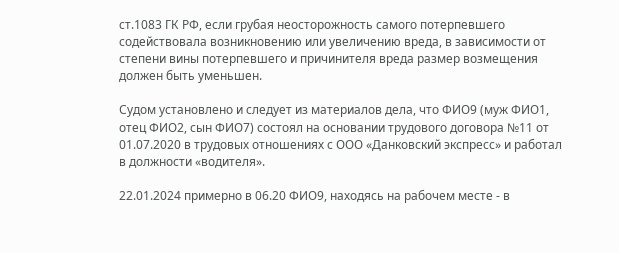ст.1083 ГК РФ, если грубая неосторожность самого потерпевшего содействовала возникновению или увеличению вреда, в зависимости от степени вины потерпевшего и причинителя вреда размер возмещения должен быть уменьшен.

Судом установлено и следует из материалов дела, что ФИО9 (муж ФИО1, отец ФИО2, сын ФИО7) состоял на основании трудового договора №11 от 01.07.2020 в трудовых отношениях с ООО «Данковский экспресс» и работал в должности «водителя».

22.01.2024 примерно в 06.20 ФИО9, находясь на рабочем месте - в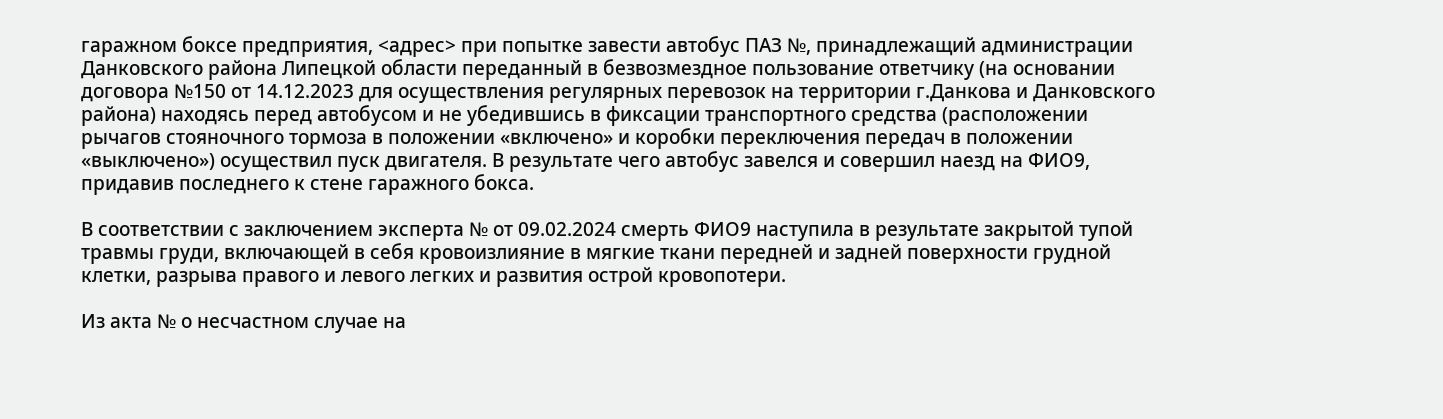гаражном боксе предприятия, <адрес> при попытке завести автобус ПАЗ №, принадлежащий администрации Данковского района Липецкой области переданный в безвозмездное пользование ответчику (на основании договора №150 от 14.12.2023 для осуществления регулярных перевозок на территории г.Данкова и Данковского района) находясь перед автобусом и не убедившись в фиксации транспортного средства (расположении рычагов стояночного тормоза в положении «включено» и коробки переключения передач в положении «выключено») осуществил пуск двигателя. В результате чего автобус завелся и совершил наезд на ФИО9, придавив последнего к стене гаражного бокса.

В соответствии с заключением эксперта № от 09.02.2024 смерть ФИО9 наступила в результате закрытой тупой травмы груди, включающей в себя кровоизлияние в мягкие ткани передней и задней поверхности грудной клетки, разрыва правого и левого легких и развития острой кровопотери.

Из акта № о несчастном случае на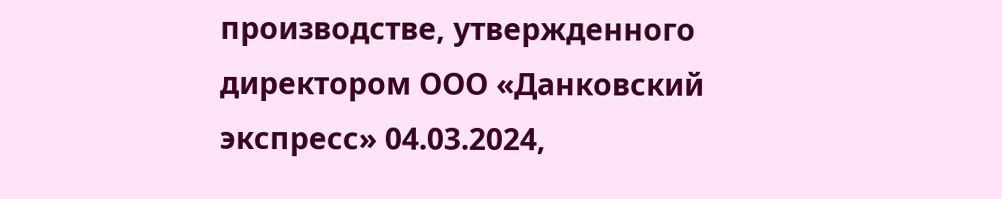производстве, утвержденного директором ООО «Данковский экспресс» 04.03.2024,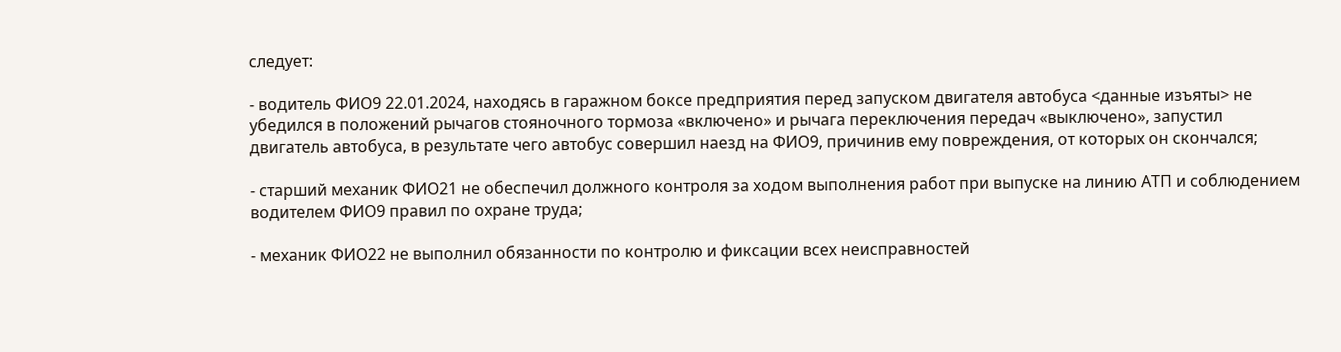следует:

- водитель ФИО9 22.01.2024, находясь в гаражном боксе предприятия перед запуском двигателя автобуса <данные изъяты> не убедился в положений рычагов стояночного тормоза «включено» и рычага переключения передач «выключено», запустил двигатель автобуса, в результате чего автобус совершил наезд на ФИО9, причинив ему повреждения, от которых он скончался;

- старший механик ФИО21 не обеспечил должного контроля за ходом выполнения работ при выпуске на линию АТП и соблюдением водителем ФИО9 правил по охране труда;

- механик ФИО22 не выполнил обязанности по контролю и фиксации всех неисправностей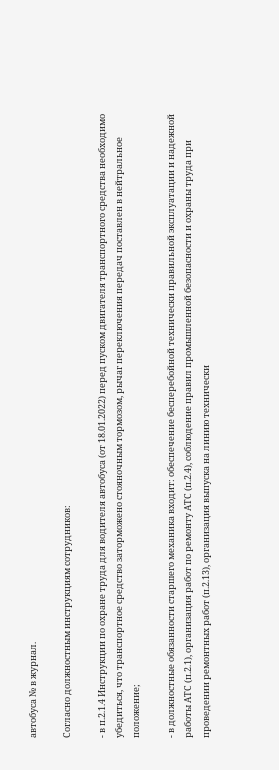автобуса № в журнал.

Согласно должностным инструкциям сотрудников:

- в п.2.1.4 Инструкции по охране труда для водителя автобуса (от 18.01.2022) перед пуском двигателя транспортного средства необходимо убедиться, что транспортное средство заторможено стояночным тормозом, рычаг переключения передач поставлен в нейтральное положение;

- в должностные обязанности старшего механика входит: обеспечение бесперебойной технически правильной эксплуатации и надежной работы АТС (п.2.1), организация работ по ремонту АТС (п.2.4), соблюдение правил промышленной безопасности и охраны труда при проведении ремонтных работ (п.2.13), организация выпуска на линию технически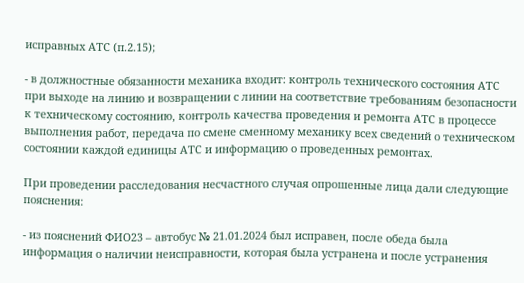исправных АТС (п.2.15);

- в должностные обязанности механика входит: контроль технического состояния АТС при выходе на линию и возвращении с линии на соответствие требованиям безопасности к техническому состоянию, контроль качества проведения и ремонта АТС в процессе выполнения работ, передача по смене сменному механику всех сведений о техническом состоянии каждой единицы АТС и информацию о проведенных ремонтах.

При проведении расследования несчастного случая опрошенные лица дали следующие пояснения:

- из пояснений ФИО23 – автобус № 21.01.2024 был исправен, после обеда была информация о наличии неисправности, которая была устранена и после устранения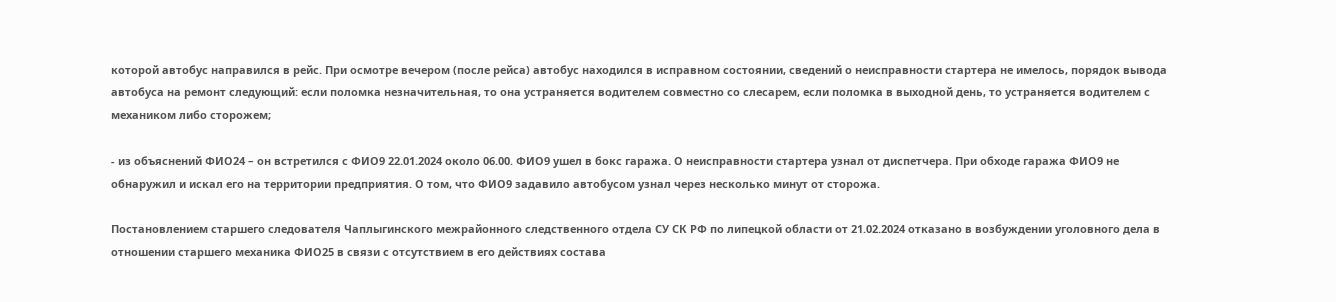которой автобус направился в рейс. При осмотре вечером (после рейса) автобус находился в исправном состоянии, сведений о неисправности стартера не имелось, порядок вывода автобуса на ремонт следующий: если поломка незначительная, то она устраняется водителем совместно со слесарем, если поломка в выходной день, то устраняется водителем с механиком либо сторожем;

- из объяснений ФИО24 – он встретился с ФИО9 22.01.2024 около 06.00. ФИО9 ушел в бокс гаража. О неисправности стартера узнал от диспетчера. При обходе гаража ФИО9 не обнаружил и искал его на территории предприятия. О том, что ФИО9 задавило автобусом узнал через несколько минут от сторожа.

Постановлением старшего следователя Чаплыгинского межрайонного следственного отдела СУ СК РФ по липецкой области от 21.02.2024 отказано в возбуждении уголовного дела в отношении старшего механика ФИО25 в связи с отсутствием в его действиях состава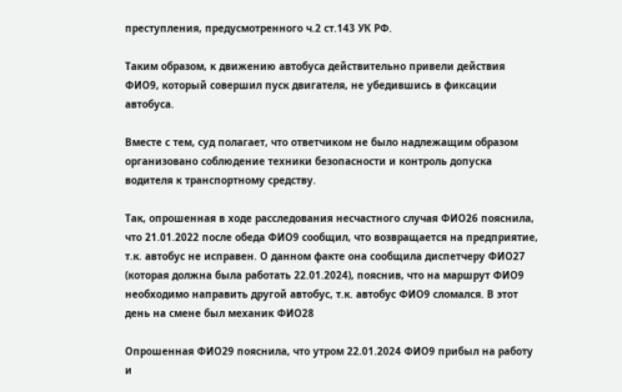преступления, предусмотренного ч.2 ст.143 УК РФ.

Таким образом, к движению автобуса действительно привели действия ФИО9, который совершил пуск двигателя, не убедившись в фиксации автобуса.

Вместе с тем, суд полагает, что ответчиком не было надлежащим образом организовано соблюдение техники безопасности и контроль допуска водителя к транспортному средству.

Так, опрошенная в ходе расследования несчастного случая ФИО26 пояснила, что 21.01.2022 после обеда ФИО9 сообщил, что возвращается на предприятие, т.к. автобус не исправен. О данном факте она сообщила диспетчеру ФИО27 (которая должна была работать 22.01.2024), пояснив, что на маршрут ФИО9 необходимо направить другой автобус, т.к. автобус ФИО9 сломался. В этот день на смене был механик ФИО28

Опрошенная ФИО29 пояснила, что утром 22.01.2024 ФИО9 прибыл на работу и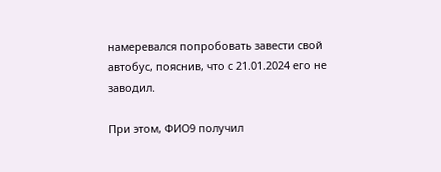намеревался попробовать завести свой автобус, пояснив, что с 21.01.2024 его не заводил.

При этом, ФИО9 получил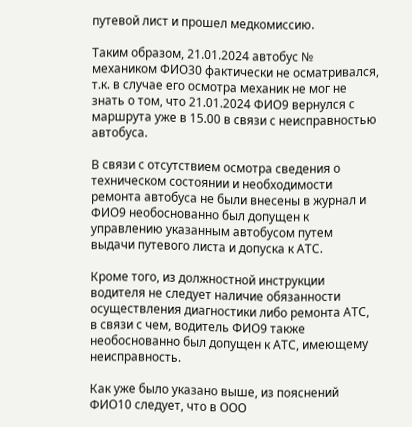путевой лист и прошел медкомиссию.

Таким образом, 21.01.2024 автобус № механиком ФИО30 фактически не осматривался, т.к. в случае его осмотра механик не мог не знать о том, что 21.01.2024 ФИО9 вернулся с маршрута уже в 15.00 в связи с неисправностью автобуса.

В связи с отсутствием осмотра сведения о техническом состоянии и необходимости ремонта автобуса не были внесены в журнал и ФИО9 необоснованно был допущен к управлению указанным автобусом путем выдачи путевого листа и допуска к АТС.

Кроме того, из должностной инструкции водителя не следует наличие обязанности осуществления диагностики либо ремонта АТС, в связи с чем, водитель ФИО9 также необоснованно был допущен к АТС, имеющему неисправность.

Как уже было указано выше, из пояснений ФИО10 следует, что в ООО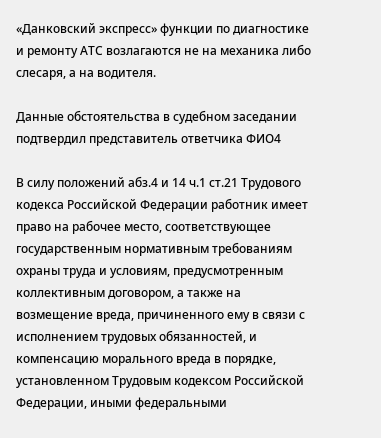«Данковский экспресс» функции по диагностике и ремонту АТС возлагаются не на механика либо слесаря, а на водителя.

Данные обстоятельства в судебном заседании подтвердил представитель ответчика ФИО4

В силу положений абз.4 и 14 ч.1 ст.21 Трудового кодекса Российской Федерации работник имеет право на рабочее место, соответствующее государственным нормативным требованиям охраны труда и условиям, предусмотренным коллективным договором, а также на возмещение вреда, причиненного ему в связи с исполнением трудовых обязанностей, и компенсацию морального вреда в порядке, установленном Трудовым кодексом Российской Федерации, иными федеральными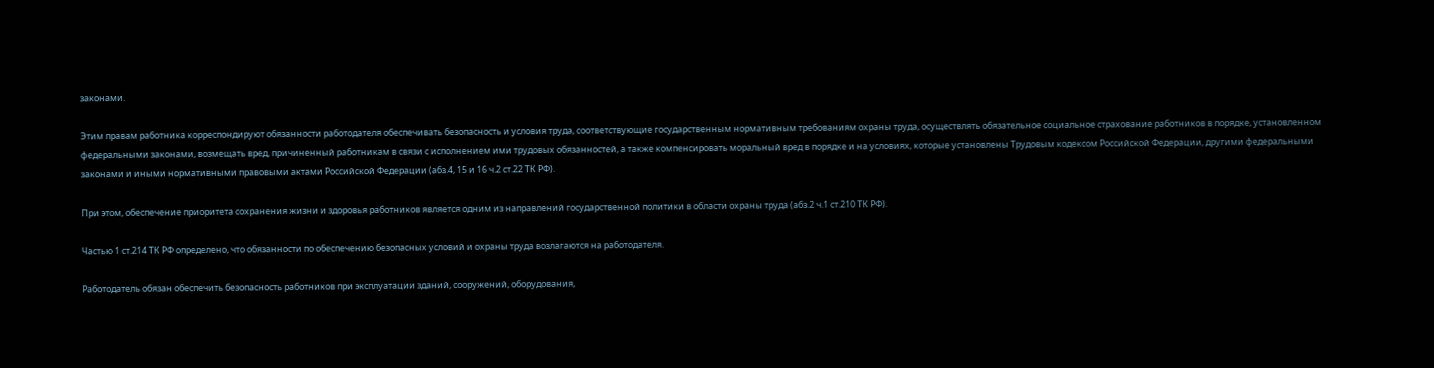законами.

Этим правам работника корреспондируют обязанности работодателя обеспечивать безопасность и условия труда, соответствующие государственным нормативным требованиям охраны труда, осуществлять обязательное социальное страхование работников в порядке, установленном федеральными законами, возмещать вред, причиненный работникам в связи с исполнением ими трудовых обязанностей, а также компенсировать моральный вред в порядке и на условиях, которые установлены Трудовым кодексом Российской Федерации, другими федеральными законами и иными нормативными правовыми актами Российской Федерации (абз.4, 15 и 16 ч.2 ст.22 ТК РФ).

При этом, обеспечение приоритета сохранения жизни и здоровья работников является одним из направлений государственной политики в области охраны труда (абз.2 ч.1 ст.210 ТК РФ).

Частью 1 ст.214 ТК РФ определено, что обязанности по обеспечению безопасных условий и охраны труда возлагаются на работодателя.

Работодатель обязан обеспечить безопасность работников при эксплуатации зданий, сооружений, оборудования,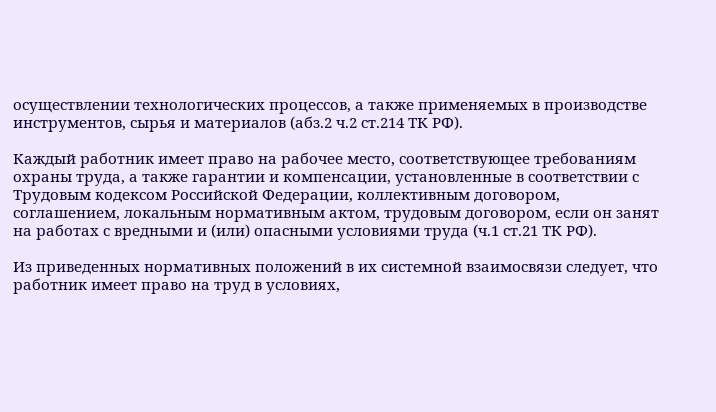осуществлении технологических процессов, а также применяемых в производстве инструментов, сырья и материалов (абз.2 ч.2 ст.214 ТК РФ).

Каждый работник имеет право на рабочее место, соответствующее требованиям охраны труда, а также гарантии и компенсации, установленные в соответствии с Трудовым кодексом Российской Федерации, коллективным договором, соглашением, локальным нормативным актом, трудовым договором, если он занят на работах с вредными и (или) опасными условиями труда (ч.1 ст.21 ТК РФ).

Из приведенных нормативных положений в их системной взаимосвязи следует, что работник имеет право на труд в условиях,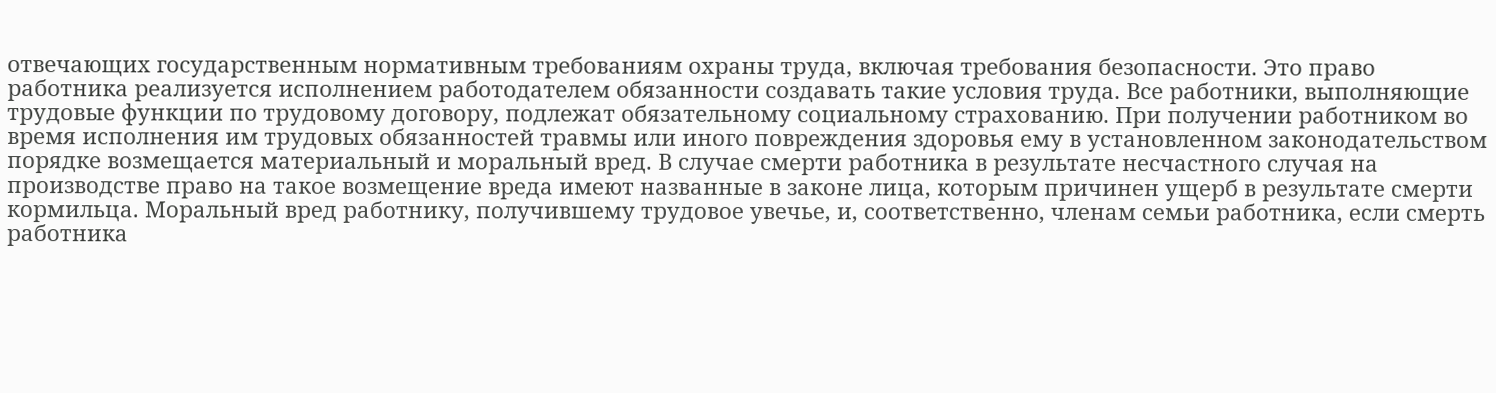отвечающих государственным нормативным требованиям охраны труда, включая требования безопасности. Это право работника реализуется исполнением работодателем обязанности создавать такие условия труда. Все работники, выполняющие трудовые функции по трудовому договору, подлежат обязательному социальному страхованию. При получении работником во время исполнения им трудовых обязанностей травмы или иного повреждения здоровья ему в установленном законодательством порядке возмещается материальный и моральный вред. В случае смерти работника в результате несчастного случая на производстве право на такое возмещение вреда имеют названные в законе лица, которым причинен ущерб в результате смерти кормильца. Моральный вред работнику, получившему трудовое увечье, и, соответственно, членам семьи работника, если смерть работника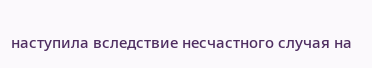наступила вследствие несчастного случая на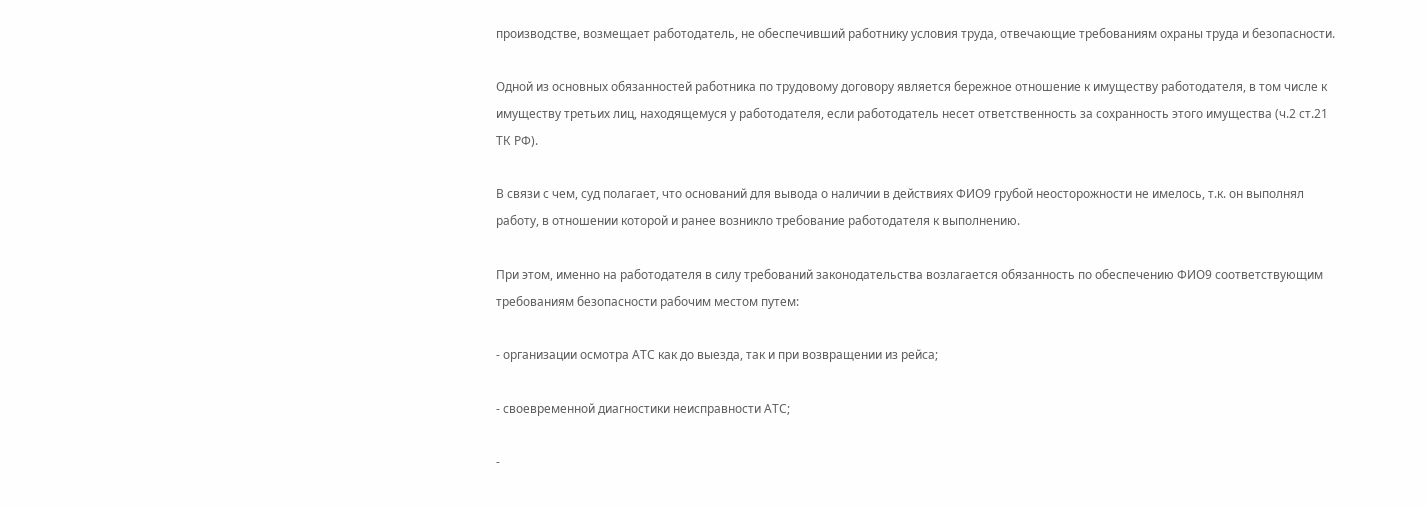производстве, возмещает работодатель, не обеспечивший работнику условия труда, отвечающие требованиям охраны труда и безопасности.

Одной из основных обязанностей работника по трудовому договору является бережное отношение к имуществу работодателя, в том числе к имуществу третьих лиц, находящемуся у работодателя, если работодатель несет ответственность за сохранность этого имущества (ч.2 ст.21 ТК РФ).

В связи с чем, суд полагает, что оснований для вывода о наличии в действиях ФИО9 грубой неосторожности не имелось, т.к. он выполнял работу, в отношении которой и ранее возникло требование работодателя к выполнению.

При этом, именно на работодателя в силу требований законодательства возлагается обязанность по обеспечению ФИО9 соответствующим требованиям безопасности рабочим местом путем:

- организации осмотра АТС как до выезда, так и при возвращении из рейса;

- своевременной диагностики неисправности АТС;

-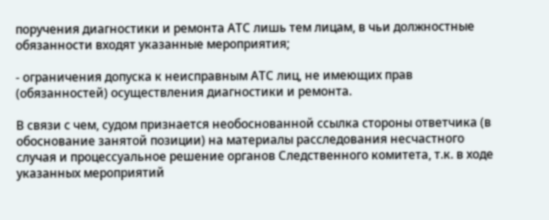поручения диагностики и ремонта АТС лишь тем лицам, в чьи должностные обязанности входят указанные мероприятия;

- ограничения допуска к неисправным АТС лиц, не имеющих прав (обязанностей) осуществления диагностики и ремонта.

В связи с чем, судом признается необоснованной ссылка стороны ответчика (в обоснование занятой позиции) на материалы расследования несчастного случая и процессуальное решение органов Следственного комитета, т.к. в ходе указанных мероприятий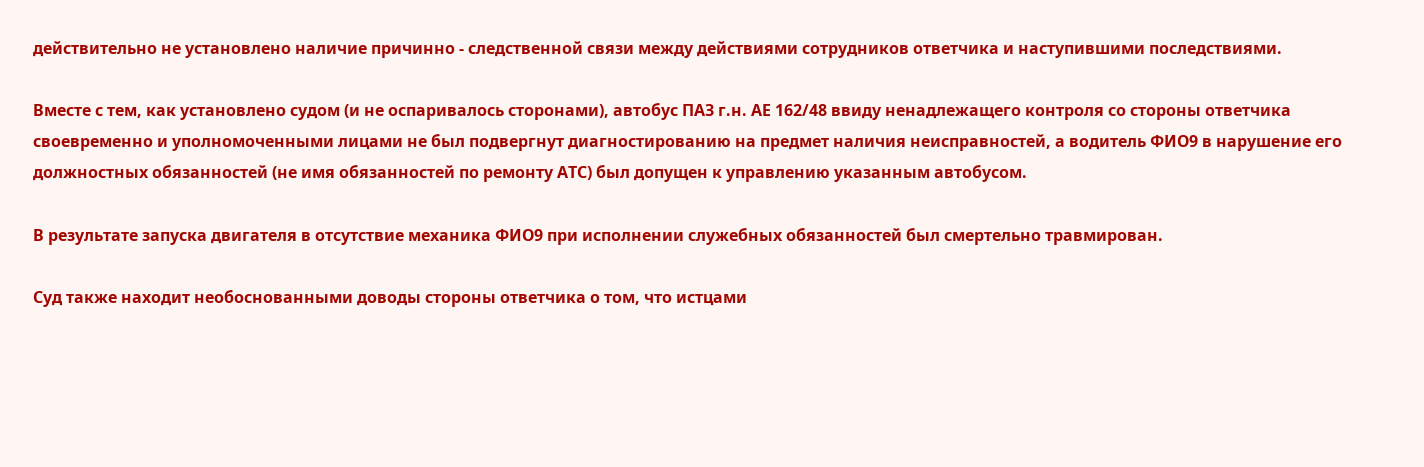действительно не установлено наличие причинно - следственной связи между действиями сотрудников ответчика и наступившими последствиями.

Вместе с тем, как установлено судом (и не оспаривалось сторонами), автобус ПАЗ г.н. АЕ 162/48 ввиду ненадлежащего контроля со стороны ответчика своевременно и уполномоченными лицами не был подвергнут диагностированию на предмет наличия неисправностей, а водитель ФИО9 в нарушение его должностных обязанностей (не имя обязанностей по ремонту АТС) был допущен к управлению указанным автобусом.

В результате запуска двигателя в отсутствие механика ФИО9 при исполнении служебных обязанностей был смертельно травмирован.

Суд также находит необоснованными доводы стороны ответчика о том, что истцами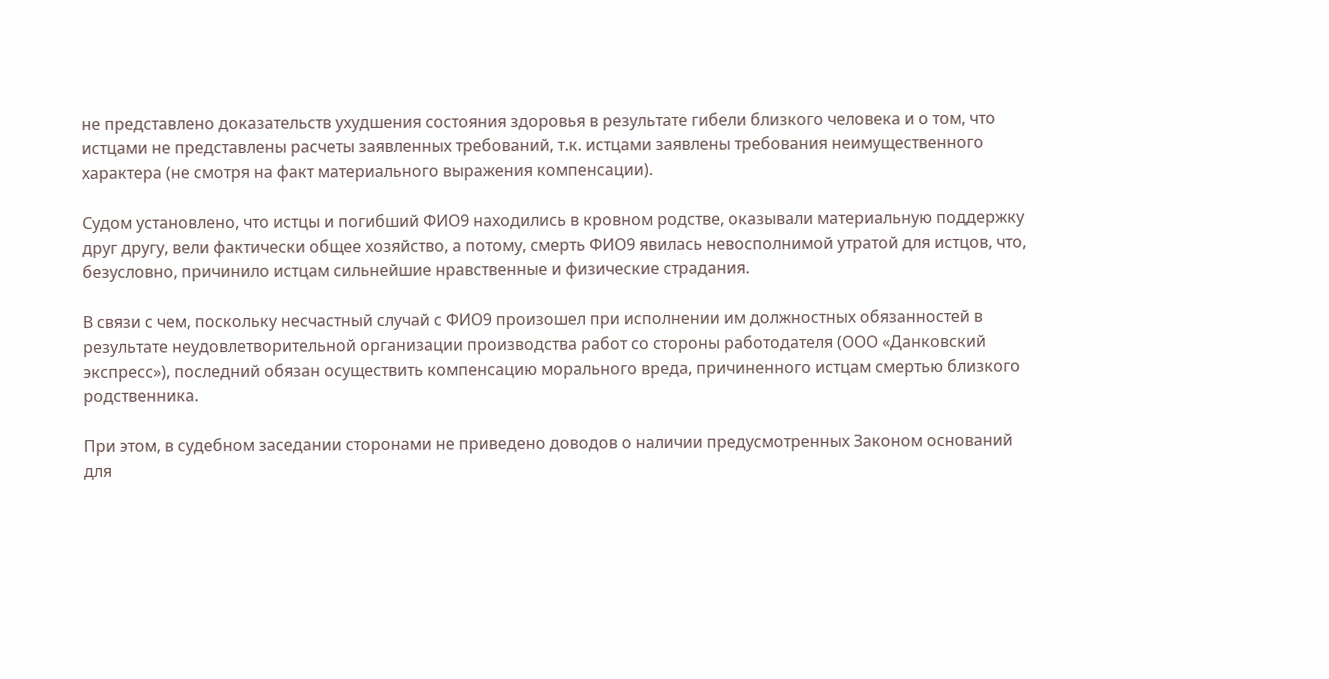не представлено доказательств ухудшения состояния здоровья в результате гибели близкого человека и о том, что истцами не представлены расчеты заявленных требований, т.к. истцами заявлены требования неимущественного характера (не смотря на факт материального выражения компенсации).

Судом установлено, что истцы и погибший ФИО9 находились в кровном родстве, оказывали материальную поддержку друг другу, вели фактически общее хозяйство, а потому, смерть ФИО9 явилась невосполнимой утратой для истцов, что, безусловно, причинило истцам сильнейшие нравственные и физические страдания.

В связи с чем, поскольку несчастный случай с ФИО9 произошел при исполнении им должностных обязанностей в результате неудовлетворительной организации производства работ со стороны работодателя (ООО «Данковский экспресс»), последний обязан осуществить компенсацию морального вреда, причиненного истцам смертью близкого родственника.

При этом, в судебном заседании сторонами не приведено доводов о наличии предусмотренных Законом оснований для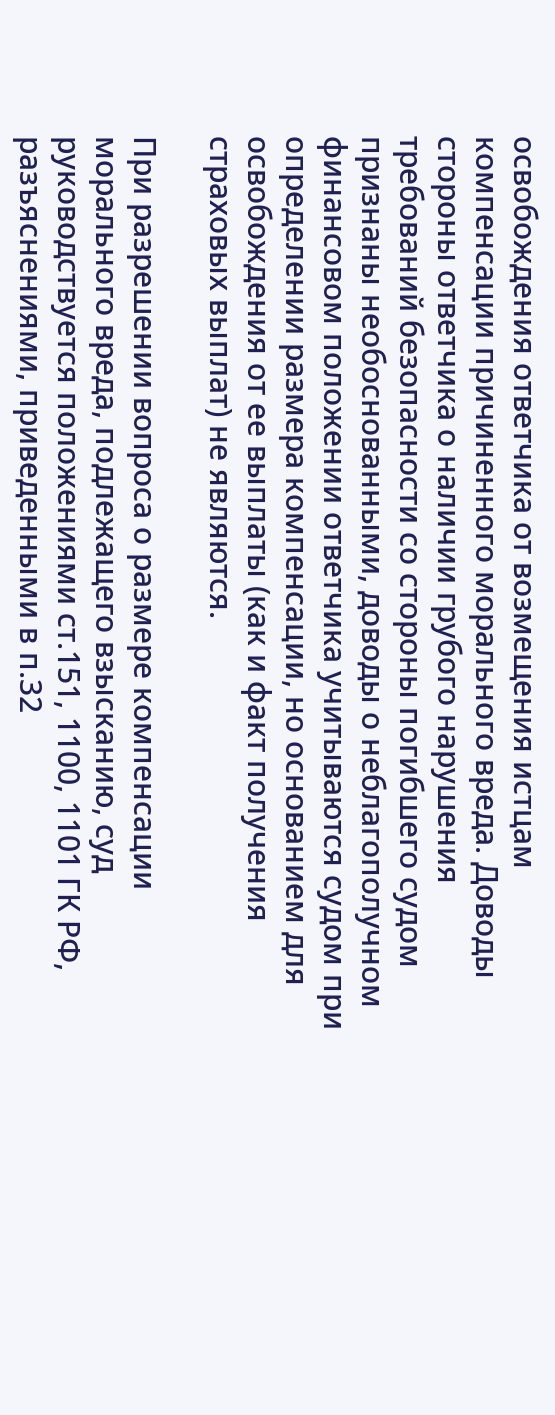освобождения ответчика от возмещения истцам компенсации причиненного морального вреда. Доводы стороны ответчика о наличии грубого нарушения требований безопасности со стороны погибшего судом признаны необоснованными, доводы о неблагополучном финансовом положении ответчика учитываются судом при определении размера компенсации, но основанием для освобождения от ее выплаты (как и факт получения страховых выплат) не являются.

При разрешении вопроса о размере компенсации морального вреда, подлежащего взысканию, суд руководствуется положениями ст.151, 1100, 1101 ГК РФ, разъяснениями, приведенными в п.32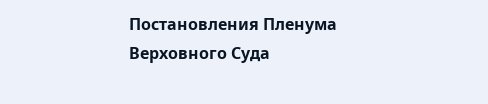Постановления Пленума Верховного Суда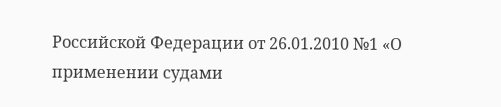Российской Федерации от 26.01.2010 №1 «О применении судами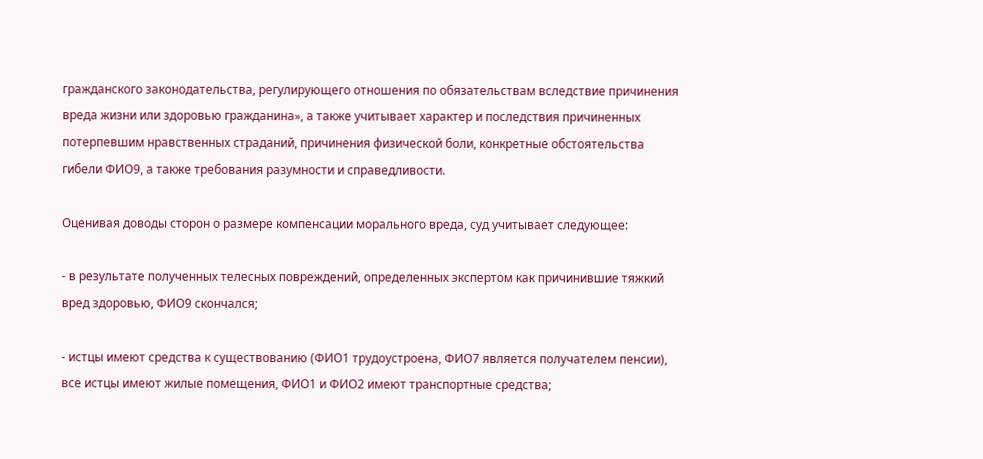гражданского законодательства, регулирующего отношения по обязательствам вследствие причинения вреда жизни или здоровью гражданина», а также учитывает характер и последствия причиненных потерпевшим нравственных страданий, причинения физической боли, конкретные обстоятельства гибели ФИО9, а также требования разумности и справедливости.

Оценивая доводы сторон о размере компенсации морального вреда, суд учитывает следующее:

- в результате полученных телесных повреждений, определенных экспертом как причинившие тяжкий вред здоровью, ФИО9 скончался;

- истцы имеют средства к существованию (ФИО1 трудоустроена, ФИО7 является получателем пенсии), все истцы имеют жилые помещения, ФИО1 и ФИО2 имеют транспортные средства;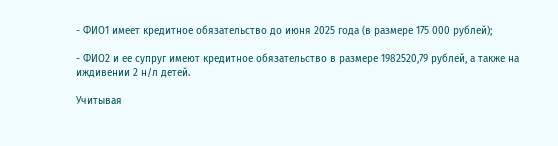- ФИО1 имеет кредитное обязательство до июня 2025 года (в размере 175 000 рублей);

- ФИО2 и ее супруг имеют кредитное обязательство в размере 1982520,79 рублей, а также на иждивении 2 н/л детей.

Учитывая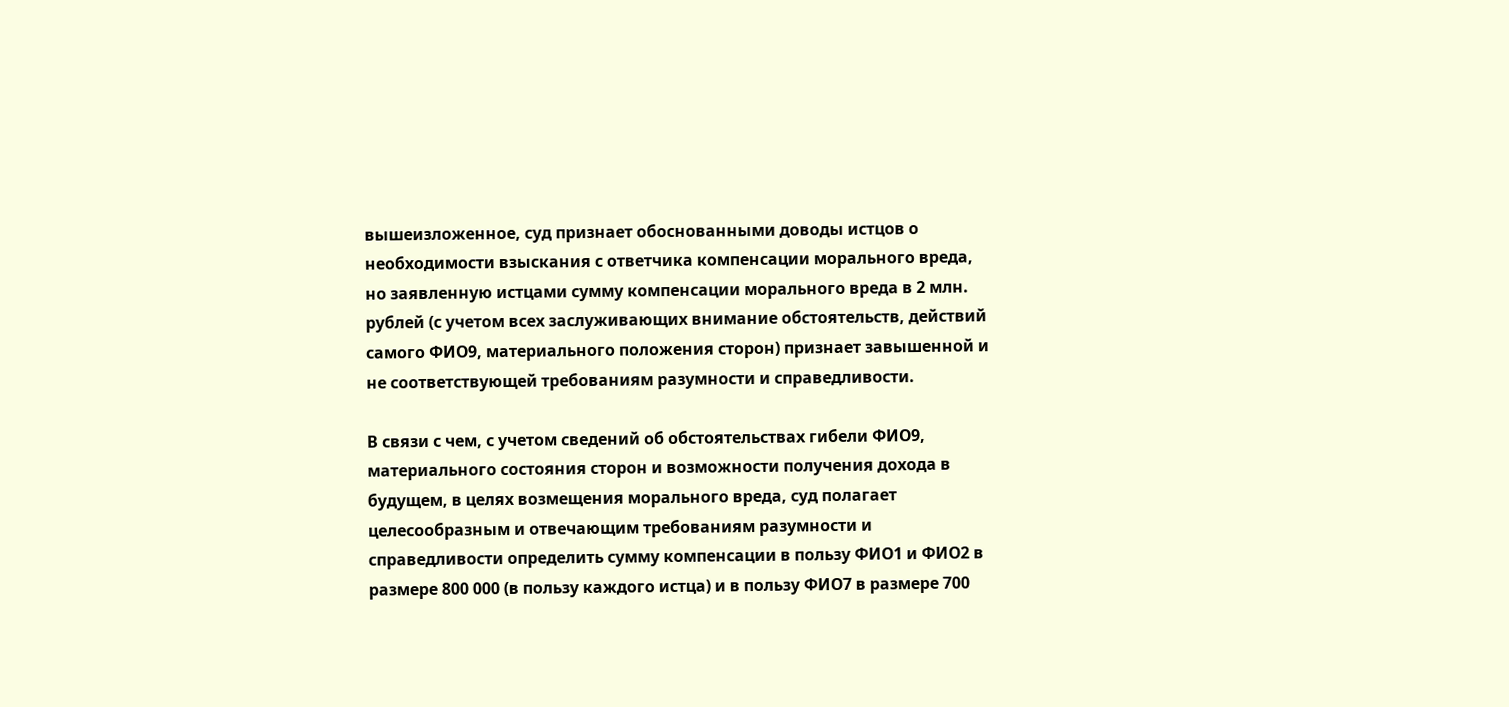вышеизложенное, суд признает обоснованными доводы истцов о необходимости взыскания с ответчика компенсации морального вреда, но заявленную истцами сумму компенсации морального вреда в 2 млн. рублей (с учетом всех заслуживающих внимание обстоятельств, действий самого ФИО9, материального положения сторон) признает завышенной и не соответствующей требованиям разумности и справедливости.

В связи с чем, с учетом сведений об обстоятельствах гибели ФИО9, материального состояния сторон и возможности получения дохода в будущем, в целях возмещения морального вреда, суд полагает целесообразным и отвечающим требованиям разумности и справедливости определить сумму компенсации в пользу ФИО1 и ФИО2 в размере 800 000 (в пользу каждого истца) и в пользу ФИО7 в размере 700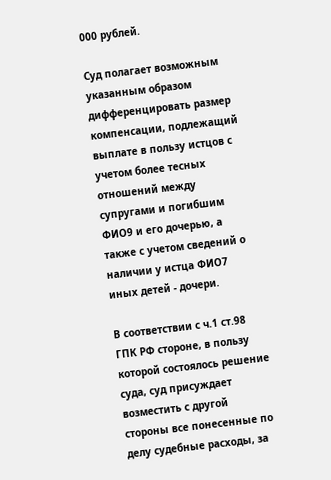000 рублей.

Суд полагает возможным указанным образом дифференцировать размер компенсации, подлежащий выплате в пользу истцов с учетом более тесных отношений между супругами и погибшим ФИО9 и его дочерью, а также с учетом сведений о наличии у истца ФИО7 иных детей - дочери.

В соответствии с ч.1 ст.98 ГПК РФ стороне, в пользу которой состоялось решение суда, суд присуждает возместить с другой стороны все понесенные по делу судебные расходы, за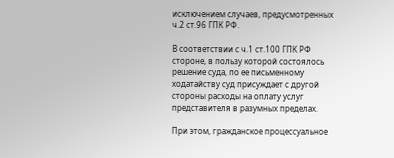исключением случаев, предусмотренных ч.2 ст.96 ГПК РФ.

В соответствии с ч.1 ст.100 ГПК РФ стороне, в пользу которой состоялось решение суда, по ее письменному ходатайству суд присуждает с другой стороны расходы на оплату услуг представителя в разумных пределах.

При этом, гражданское процессуальное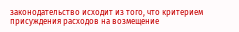законодательство исходит из того, что критерием присуждения расходов на возмещение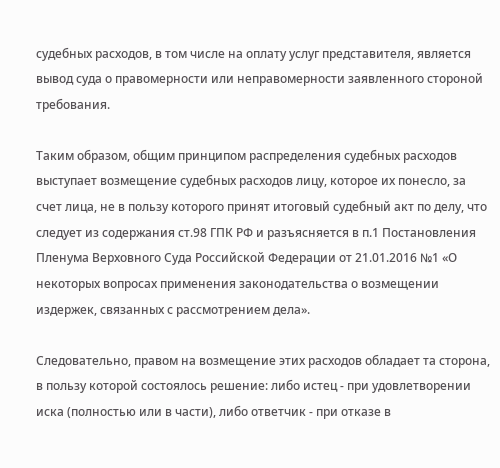судебных расходов, в том числе на оплату услуг представителя, является вывод суда о правомерности или неправомерности заявленного стороной требования.

Таким образом, общим принципом распределения судебных расходов выступает возмещение судебных расходов лицу, которое их понесло, за счет лица, не в пользу которого принят итоговый судебный акт по делу, что следует из содержания ст.98 ГПК РФ и разъясняется в п.1 Постановления Пленума Верховного Суда Российской Федерации от 21.01.2016 №1 «О некоторых вопросах применения законодательства о возмещении издержек, связанных с рассмотрением дела».

Следовательно, правом на возмещение этих расходов обладает та сторона, в пользу которой состоялось решение: либо истец - при удовлетворении иска (полностью или в части), либо ответчик - при отказе в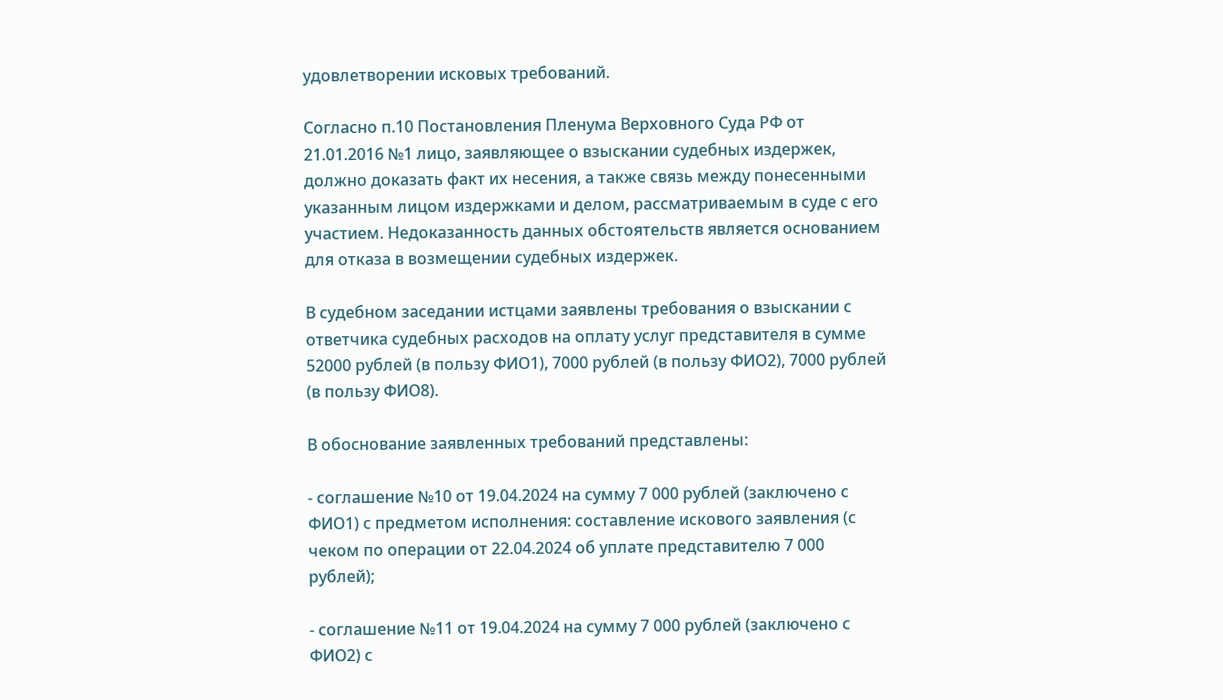удовлетворении исковых требований.

Согласно п.10 Постановления Пленума Верховного Суда РФ от 21.01.2016 №1 лицо, заявляющее о взыскании судебных издержек, должно доказать факт их несения, а также связь между понесенными указанным лицом издержками и делом, рассматриваемым в суде с его участием. Недоказанность данных обстоятельств является основанием для отказа в возмещении судебных издержек.

В судебном заседании истцами заявлены требования о взыскании с ответчика судебных расходов на оплату услуг представителя в сумме 52000 рублей (в пользу ФИО1), 7000 рублей (в пользу ФИО2), 7000 рублей (в пользу ФИО8).

В обоснование заявленных требований представлены:

- соглашение №10 от 19.04.2024 на сумму 7 000 рублей (заключено с ФИО1) с предметом исполнения: составление искового заявления (с чеком по операции от 22.04.2024 об уплате представителю 7 000 рублей);

- соглашение №11 от 19.04.2024 на сумму 7 000 рублей (заключено с ФИО2) с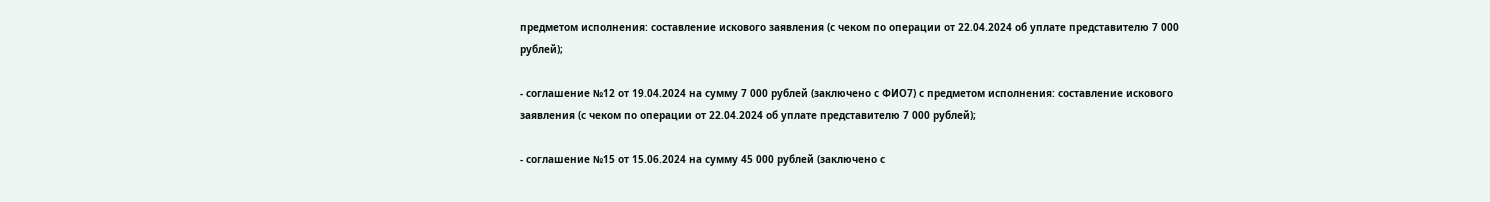предметом исполнения: составление искового заявления (с чеком по операции от 22.04.2024 об уплате представителю 7 000 рублей);

- соглашение №12 от 19.04.2024 на сумму 7 000 рублей (заключено с ФИО7) с предметом исполнения: составление искового заявления (с чеком по операции от 22.04.2024 об уплате представителю 7 000 рублей);

- соглашение №15 от 15.06.2024 на сумму 45 000 рублей (заключено с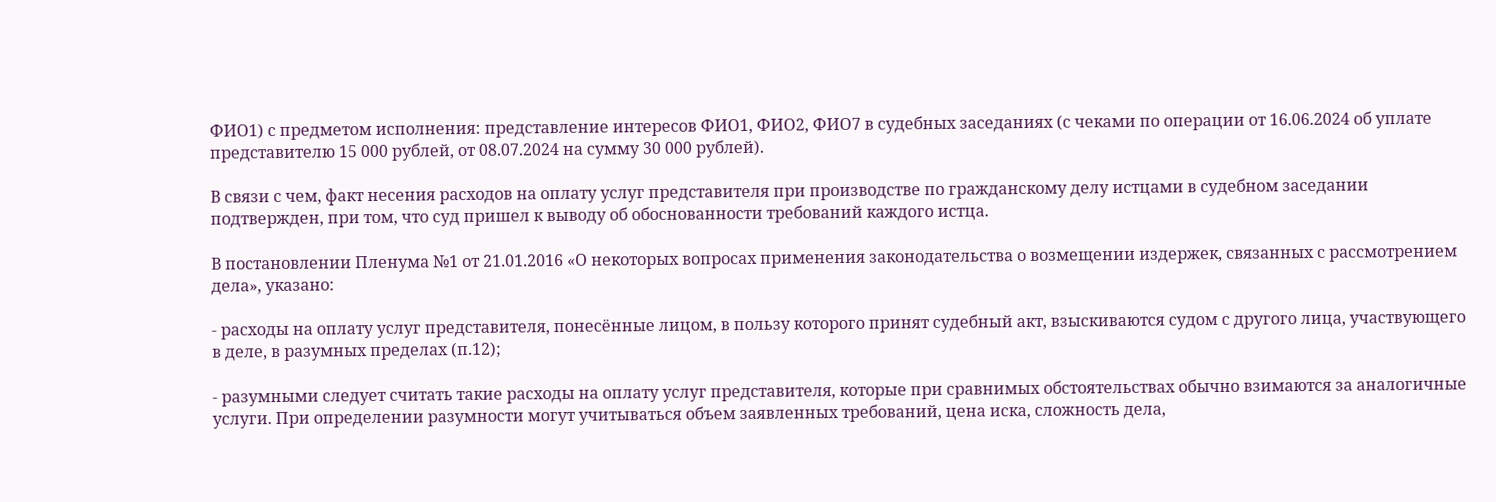ФИО1) с предметом исполнения: представление интересов ФИО1, ФИО2, ФИО7 в судебных заседаниях (с чеками по операции от 16.06.2024 об уплате представителю 15 000 рублей, от 08.07.2024 на сумму 30 000 рублей).

В связи с чем, факт несения расходов на оплату услуг представителя при производстве по гражданскому делу истцами в судебном заседании подтвержден, при том, что суд пришел к выводу об обоснованности требований каждого истца.

В постановлении Пленума №1 от 21.01.2016 «О некоторых вопросах применения законодательства о возмещении издержек, связанных с рассмотрением дела», указано:

- расходы на оплату услуг представителя, понесённые лицом, в пользу которого принят судебный акт, взыскиваются судом с другого лица, участвующего в деле, в разумных пределах (п.12);

- разумными следует считать такие расходы на оплату услуг представителя, которые при сравнимых обстоятельствах обычно взимаются за аналогичные услуги. При определении разумности могут учитываться объем заявленных требований, цена иска, сложность дела,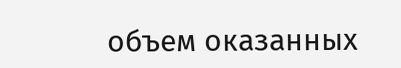объем оказанных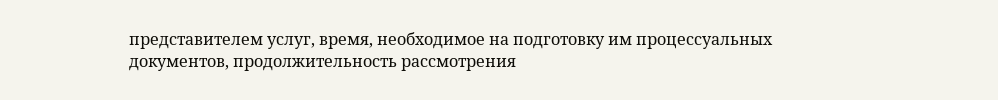представителем услуг, время, необходимое на подготовку им процессуальных документов, продолжительность рассмотрения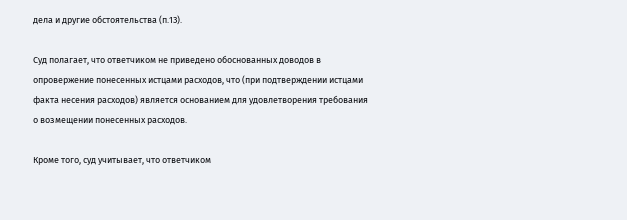дела и другие обстоятельства (п.13).

Суд полагает, что ответчиком не приведено обоснованных доводов в опровержение понесенных истцами расходов, что (при подтверждении истцами факта несения расходов) является основанием для удовлетворения требования о возмещении понесенных расходов.

Кроме того, суд учитывает, что ответчиком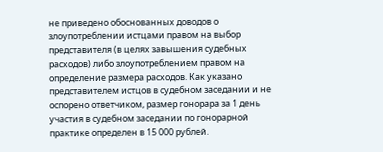не приведено обоснованных доводов о злоупотреблении истцами правом на выбор представителя (в целях завышения судебных расходов) либо злоупотреблением правом на определение размера расходов. Как указано представителем истцов в судебном заседании и не оспорено ответчиком, размер гонорара за 1 день участия в судебном заседании по гонорарной практике определен в 15 000 рублей.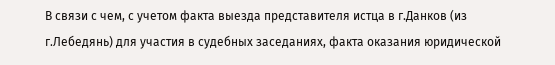В связи с чем, с учетом факта выезда представителя истца в г.Данков (из г.Лебедянь) для участия в судебных заседаниях, факта оказания юридической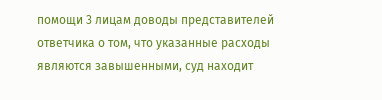помощи 3 лицам доводы представителей ответчика о том, что указанные расходы являются завышенными, суд находит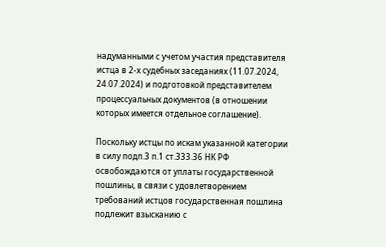надуманными с учетом участия представителя истца в 2-х судебных заседаниях (11.07.2024, 24.07.2024) и подготовкой представителем процессуальных документов (в отношении которых имеется отдельное соглашение).

Поскольку истцы по искам указанной категории в силу подп.3 п.1 ст.333.36 НК РФ освобождаются от уплаты государственной пошлины, в связи с удовлетворением требований истцов государственная пошлина подлежит взысканию с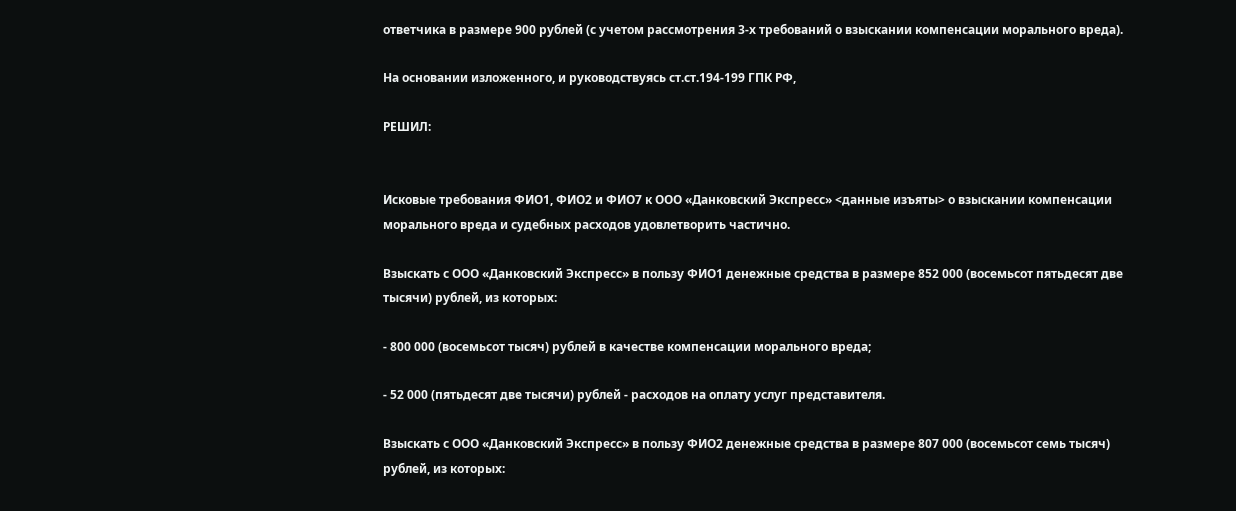ответчика в размере 900 рублей (с учетом рассмотрения 3-х требований о взыскании компенсации морального вреда).

На основании изложенного, и руководствуясь ст.ст.194-199 ГПК РФ,

РЕШИЛ:


Исковые требования ФИО1, ФИО2 и ФИО7 к ООО «Данковский Экспресс» <данные изъяты> о взыскании компенсации морального вреда и судебных расходов удовлетворить частично.

Взыскать с ООО «Данковский Экспресс» в пользу ФИО1 денежные средства в размере 852 000 (восемьсот пятьдесят две тысячи) рублей, из которых:

- 800 000 (восемьсот тысяч) рублей в качестве компенсации морального вреда;

- 52 000 (пятьдесят две тысячи) рублей - расходов на оплату услуг представителя.

Взыскать с ООО «Данковский Экспресс» в пользу ФИО2 денежные средства в размере 807 000 (восемьсот семь тысяч) рублей, из которых: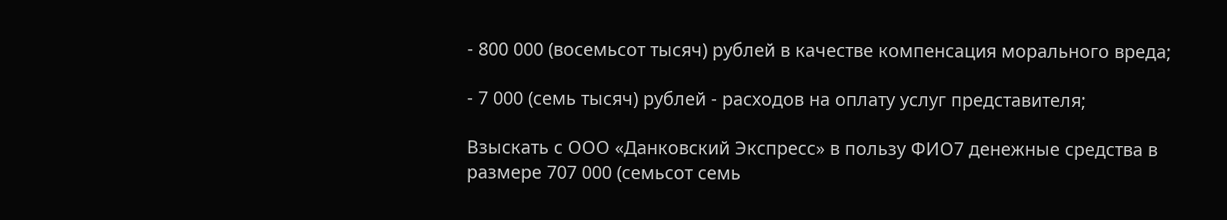- 800 000 (восемьсот тысяч) рублей в качестве компенсация морального вреда;

- 7 000 (семь тысяч) рублей - расходов на оплату услуг представителя;

Взыскать с ООО «Данковский Экспресс» в пользу ФИО7 денежные средства в размере 707 000 (семьсот семь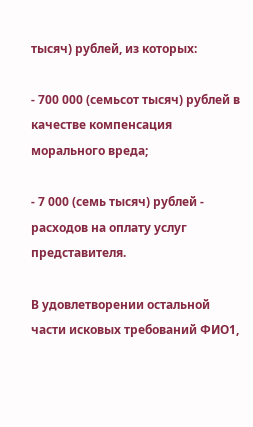тысяч) рублей, из которых:

- 700 000 (семьсот тысяч) рублей в качестве компенсация морального вреда;

- 7 000 (семь тысяч) рублей - расходов на оплату услуг представителя.

В удовлетворении остальной части исковых требований ФИО1,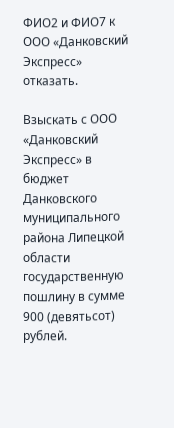ФИО2 и ФИО7 к ООО «Данковский Экспресс» отказать.

Взыскать с ООО «Данковский Экспресс» в бюджет Данковского муниципального района Липецкой области государственную пошлину в сумме 900 (девятьсот) рублей.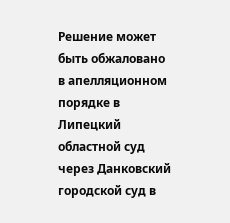Решение может быть обжаловано в апелляционном порядке в Липецкий областной суд через Данковский городской суд в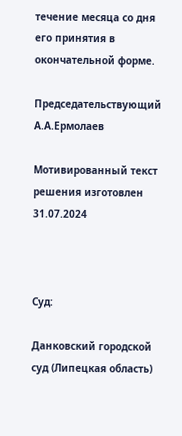течение месяца со дня его принятия в окончательной форме.

Председательствующий А.А.Ермолаев

Мотивированный текст решения изготовлен 31.07.2024



Суд:

Данковский городской суд (Липецкая область)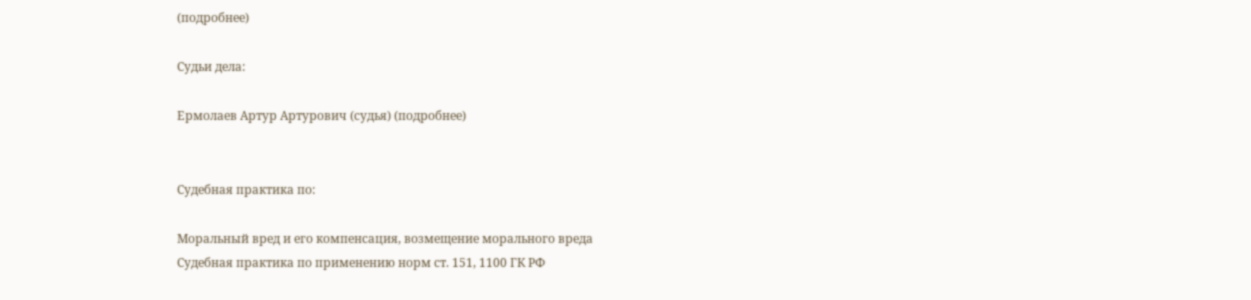(подробнее)

Судьи дела:

Ермолаев Артур Артурович (судья) (подробнее)


Судебная практика по:

Моральный вред и его компенсация, возмещение морального вреда
Судебная практика по применению норм ст. 151, 1100 ГК РФ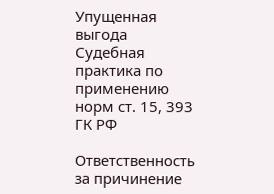Упущенная выгода
Судебная практика по применению норм ст. 15, 393 ГК РФ

Ответственность за причинение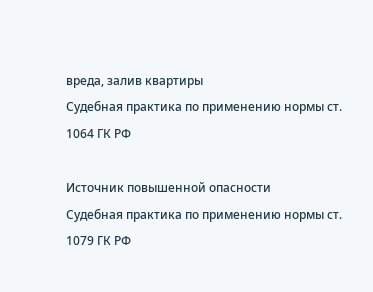вреда, залив квартиры
Судебная практика по применению нормы ст. 1064 ГК РФ

Источник повышенной опасности
Судебная практика по применению нормы ст. 1079 ГК РФ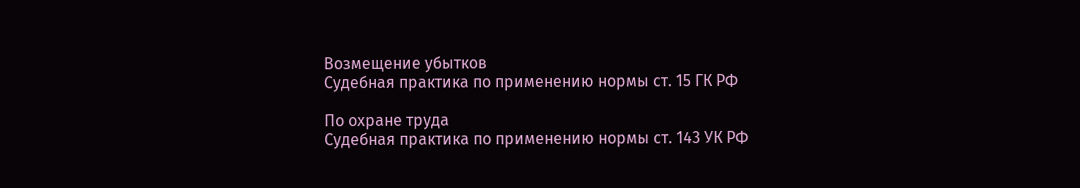Возмещение убытков
Судебная практика по применению нормы ст. 15 ГК РФ

По охране труда
Судебная практика по применению нормы ст. 143 УК РФ